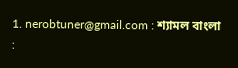1. nerobtuner@gmail.com : শ্যামল বাংলা :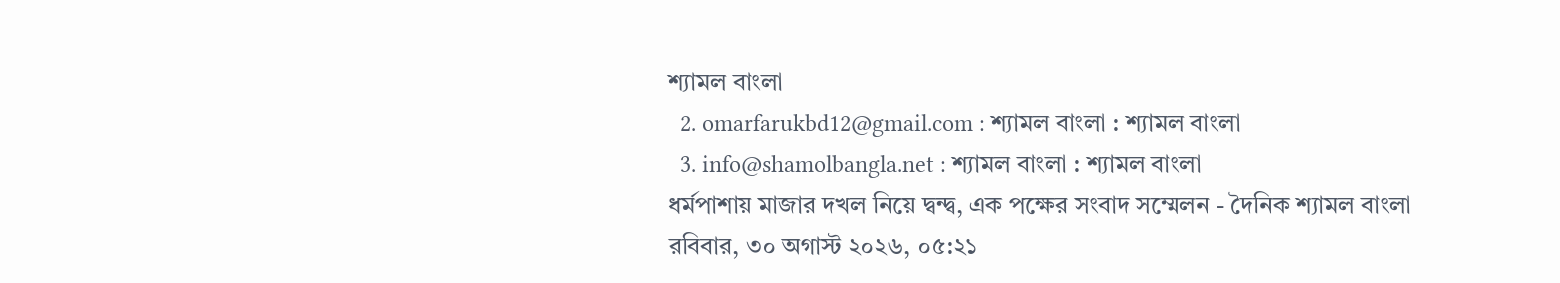শ্যামল বাংলা
  2. omarfarukbd12@gmail.com : শ্যামল বাংলা : শ্যামল বাংলা
  3. info@shamolbangla.net : শ্যামল বাংলা : শ্যামল বাংলা
ধর্মপাশায় মাজার দখল নিয়ে দ্বন্দ্ব, এক পক্ষের সংবাদ সম্মেলন - দৈনিক শ্যামল বাংলা
রবিবার, ৩০ অগাস্ট ২০২৬, ০৫:২১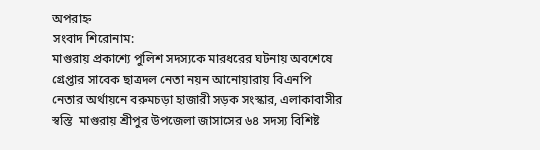অপরাহ্ন
সংবাদ শিরোনাম:
মাগুরায় প্রকাশ্যে পুলিশ সদস্যকে মারধরের ঘটনায় অবশেষে গ্রেপ্তার সাবেক ছাত্রদল নেতা নয়ন আনোয়ারায় বিএনপি নেতার অর্থায়নে বরুমচড়া হাজারী সড়ক সংস্কার, এলাকাবাসীর স্বস্তি  মাগুরায় শ্রীপুর উপজেলা জাসাসের ৬৪ সদস্য বিশিষ্ট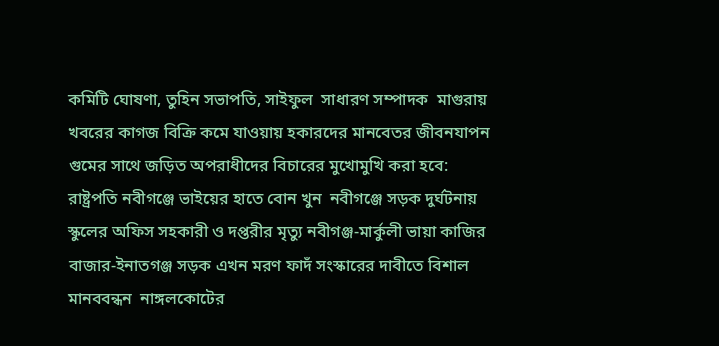কমিটি ঘোষণা, তুহিন সভাপতি, সাইফুল  সাধারণ সম্পাদক  মাগুরায় খবরের কাগজ বিক্রি কমে যাওয়ায় হকারদের মানবেতর জীবনযাপন গুমের সাথে জড়িত অপরাধীদের বিচারের মুখোমুখি করা হবে: রাষ্ট্রপতি নবীগঞ্জে ভাইয়ের হাতে বোন খুন  নবীগঞ্জে সড়ক দুর্ঘটনায় স্কুলের অফিস সহকারী ও দপ্তরীর মৃত্যু নবীগঞ্জ-মার্কুলী ভায়া কাজির বাজার-ইনাতগঞ্জ সড়ক এখন মরণ ফাদঁ সংস্কারের দাবীতে বিশাল মানববন্ধন  নাঙ্গলকোটের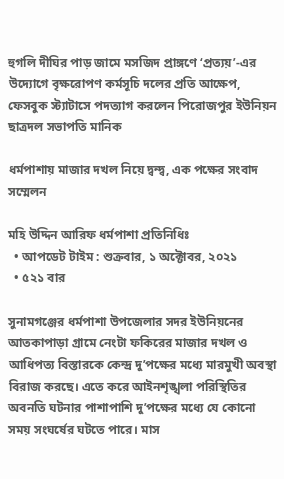হুগলি দীঘির পাড় জামে মসজিদ প্রাঙ্গণে ‘প্রত্যয়’-এর উদ্যোগে বৃক্ষরোপণ কর্মসূচি দলের প্রতি আক্ষেপ, ফেসবুক স্ট্যাটাসে পদত্যাগ করলেন পিরোজপুর ইউনিয়ন ছাত্রদল সভাপতি মানিক

ধর্মপাশায় মাজার দখল নিয়ে দ্বন্দ্ব, এক পক্ষের সংবাদ সম্মেলন

মহি উদ্দিন আরিফ ধর্মপাশা প্রতিনিধিঃ
  • আপডেট টাইম : শুক্রবার, ১ অক্টোবর, ২০২১
  • ৫২১ বার

সুনামগঞ্জের ধর্মপাশা উপজেলার সদর ইউনিয়নের আতকাপাড়া গ্রামে নেংটা ফকিরের মাজার দখল ও আধিপত্য বিস্তারকে কেন্দ্র দু’পক্ষের মধ্যে মারমুখী অবস্থা বিরাজ করছে। এতে করে আইনশৃঙ্খলা পরিস্থিতির অবনতি ঘটনার পাশাপাশি দু’পক্ষের মধ্যে যে কোনো সময় সংঘর্ষের ঘটতে পারে। মাস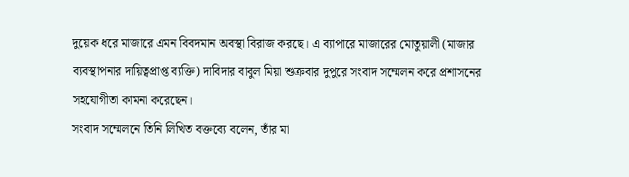দুয়েক ধরে মাজারে এমন বিবদমান অবস্থা বিরাজ করছে। এ ব্যাপারে মাজারের মোতুয়ালী (মাজার ব্যবস্থাপনার দায়িত্বপ্রাপ্ত ব্যক্তি) দাবিদার বাবুল মিয়া শুক্রবার দুপুরে সংবাদ সম্মেলন করে প্রশাসনের সহযোগীতা কামনা করেছেন।
সংবাদ সম্মেলনে তিনি লিখিত বক্তব্যে বলেন, তাঁর মা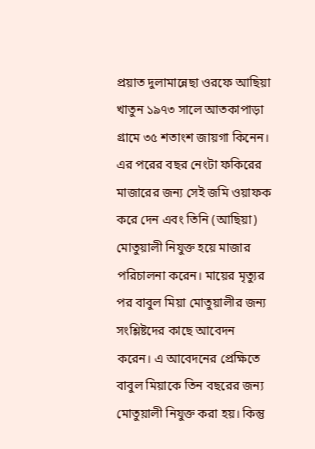প্রয়াত দুলামান্নেছা ওরফে আছিয়া খাতুন ১৯৭৩ সালে আতকাপাড়া গ্রামে ৩৫ শতাংশ জায়গা কিনেন। এর পরের বছর নেংটা ফকিরের মাজারের জন্য সেই জমি ওয়াফক করে দেন এবং তিনি (আছিয়া) মোতুয়ালী নিযুক্ত হয়ে মাজার পরিচালনা করেন। মায়ের মৃত্যুর পর বাবুল মিয়া মোতুয়ালীর জন্য সংশ্লিষ্টদের কাছে আবেদন করেন। এ আবেদনের প্রেক্ষিতে বাবুল মিয়াকে তিন বছরের জন্য মোতুয়ালী নিযুক্ত করা হয়। কিন্তু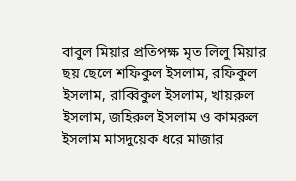বাবুল মিয়ার প্রতিপক্ষ মৃত লিলু মিয়ার ছয় ছেলে শফিকুল ইসলাম, রফিকুল ইসলাম, রাব্বিকুল ইসলাম, খায়রুল ইসলাম, জহিরুল ইসলাম ও কামরুল ইসলাম মাসদুয়েক ধরে মাজার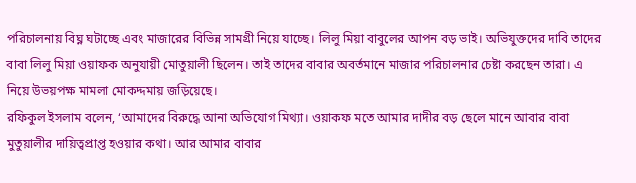পরিচালনায় বিঘ্ন ঘটাচ্ছে এবং মাজারের বিভিন্ন সামগ্রী নিয়ে যাচ্ছে। লিলু মিয়া বাবুলের আপন বড় ভাই। অভিযুক্তদের দাবি তাদের বাবা লিলু মিয়া ওয়াফক অনুযায়ী মোতুয়ালী ছিলেন। তাই তাদের বাবার অবর্তমানে মাজার পরিচালনার চেষ্টা করছেন তারা। এ নিয়ে উভয়পক্ষ মামলা মোকদ্দমায় জড়িয়েছে।
রফিকুল ইসলাম বলেন, ‘আমাদের বিরুদ্ধে আনা অভিযোগ মিথ্যা। ওয়াকফ মতে আমার দাদীর বড় ছেলে মানে আবার বাবা মুতুয়ালীর দায়িত্বপ্রাপ্ত হওয়ার কথা। আর আমার বাবার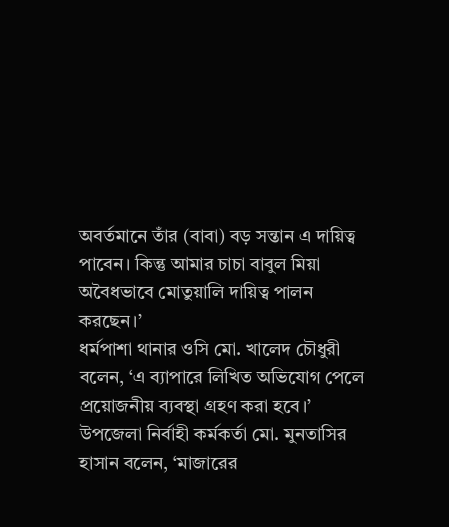অবর্তমানে তাঁর (বাবা) বড় সন্তান এ দায়িত্ব পাবেন। কিন্তু আমার চাচা বাবুল মিয়া অবৈধভাবে মোতুয়ালি দায়িত্ব পালন করছেন।’
ধর্মপাশা থানার ওসি মো. খালেদ চৌধুরী বলেন, ‘এ ব্যাপারে লিখিত অভিযোগ পেলে প্রয়োজনীয় ব্যবস্থা গ্রহণ করা হবে।’
উপজেলা নির্বাহী কর্মকর্তা মো. মুনতাসির হাসান বলেন, ‘মাজারের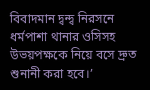বিবাদমান দ্বন্দ্ব নিরসনে ধর্মপাশা থানার ওসিসহ উভয়পক্ষকে নিয়ে বসে দ্রুত শুনানী করা হবে।’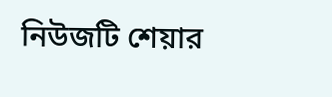নিউজটি শেয়ার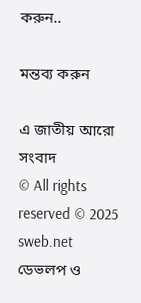করুন..

মন্তব্য করুন

এ জাতীয় আরো সংবাদ
© All rights reserved © 2025 sweb.net
ডেভলপ ও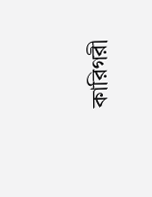কারিগরী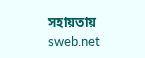সহায়তায় sweb.net